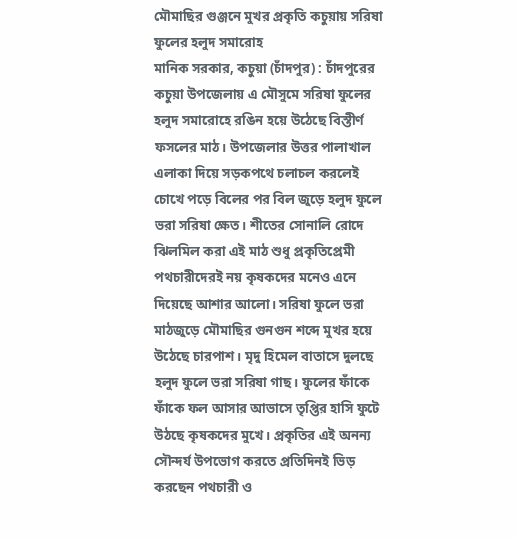মৌমাছির গুঞ্জনে মুখর প্রকৃতি কচুয়ায় সরিষা ফুলের হলুদ সমারোহ
মানিক সরকার, কচুয়া (চাঁদপুর) : চাঁদপুরের কচুয়া উপজেলায় এ মৌসুমে সরিষা ফুলের হলুদ সমারোহে রঙিন হয়ে উঠেছে বিস্তীর্ণ ফসলের মাঠ। উপজেলার উত্তর পালাখাল এলাকা দিয়ে সড়কপথে চলাচল করলেই চোখে পড়ে বিলের পর বিল জুড়ে হলুদ ফুলে ভরা সরিষা ক্ষেত। শীতের সোনালি রোদে ঝিলমিল করা এই মাঠ শুধু প্রকৃতিপ্রেমী পথচারীদেরই নয় কৃষকদের মনেও এনে দিয়েছে আশার আলো। সরিষা ফুলে ভরা মাঠজুড়ে মৌমাছির গুনগুন শব্দে মুখর হয়ে উঠেছে চারপাশ। মৃদু হিমেল বাতাসে দুলছে হলুদ ফুলে ভরা সরিষা গাছ। ফুলের ফাঁকে ফাঁকে ফল আসার আভাসে তৃপ্তির হাসি ফুটে উঠছে কৃষকদের মুখে। প্রকৃতির এই অনন্য সৌন্দর্য উপভোগ করতে প্রতিদিনই ভিড় করছেন পথচারী ও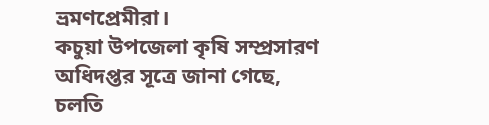ভ্রমণপ্রেমীরা।
কচুয়া উপজেলা কৃষি সম্প্রসারণ অধিদপ্তর সূত্রে জানা গেছে, চলতি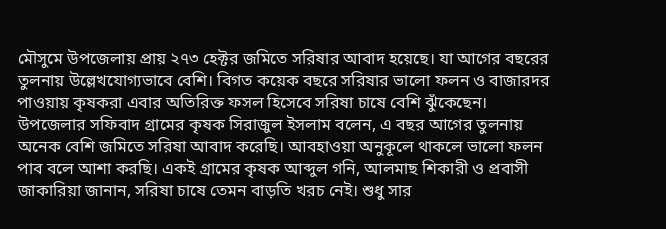মৌসুমে উপজেলায় প্রায় ২৭৩ হেক্টর জমিতে সরিষার আবাদ হয়েছে। যা আগের বছরের তুলনায় উল্লেখযোগ্যভাবে বেশি। বিগত কয়েক বছরে সরিষার ভালো ফলন ও বাজারদর পাওয়ায় কৃষকরা এবার অতিরিক্ত ফসল হিসেবে সরিষা চাষে বেশি ঝুঁকেছেন। উপজেলার সফিবাদ গ্রামের কৃষক সিরাজুল ইসলাম বলেন, এ বছর আগের তুলনায় অনেক বেশি জমিতে সরিষা আবাদ করেছি। আবহাওয়া অনুকূলে থাকলে ভালো ফলন পাব বলে আশা করছি। একই গ্রামের কৃষক আব্দুল গনি, আলমাছ শিকারী ও প্রবাসী জাকারিয়া জানান, সরিষা চাষে তেমন বাড়তি খরচ নেই। শুধু সার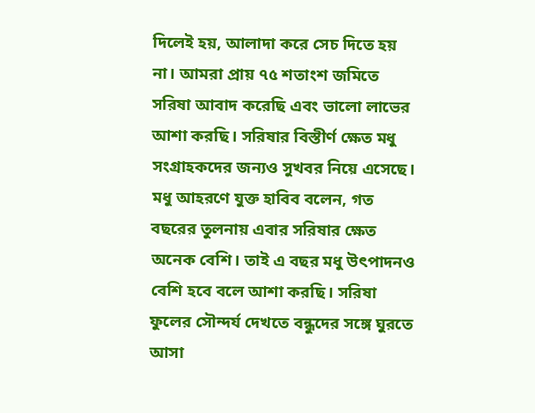দিলেই হয়, আলাদা করে সেচ দিতে হয় না। আমরা প্রায় ৭৫ শতাংশ জমিতে সরিষা আবাদ করেছি এবং ভালো লাভের আশা করছি। সরিষার বিস্তীর্ণ ক্ষেত মধু সংগ্রাহকদের জন্যও সুখবর নিয়ে এসেছে।
মধু আহরণে যুক্ত হাবিব বলেন, গত বছরের তুলনায় এবার সরিষার ক্ষেত অনেক বেশি। তাই এ বছর মধু উৎপাদনও বেশি হবে বলে আশা করছি। সরিষা ফুলের সৌন্দর্য দেখতে বন্ধুদের সঙ্গে ঘুরতে আসা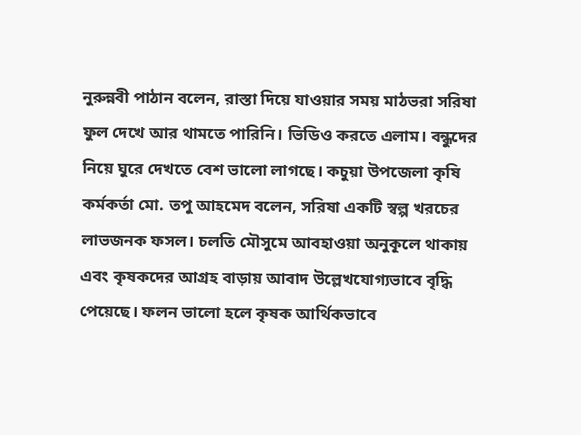নুরুন্নবী পাঠান বলেন, রাস্তা দিয়ে যাওয়ার সময় মাঠভরা সরিষা ফুল দেখে আর থামতে পারিনি। ভিডিও করতে এলাম। বন্ধুদের নিয়ে ঘুরে দেখতে বেশ ভালো লাগছে। কচুয়া উপজেলা কৃষি কর্মকর্তা মো. তপু আহমেদ বলেন, সরিষা একটি স্বল্প খরচের লাভজনক ফসল। চলতি মৌসুমে আবহাওয়া অনুকূলে থাকায় এবং কৃষকদের আগ্রহ বাড়ায় আবাদ উল্লেখযোগ্যভাবে বৃদ্ধি পেয়েছে। ফলন ভালো হলে কৃষক আর্থিকভাবে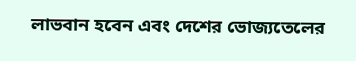লাভবান হবেন এবং দেশের ভোজ্যতেলের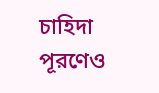চাহিদা পূরণেও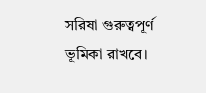সরিষা গুরুত্বপূর্ণ ভূমিকা রাখবে।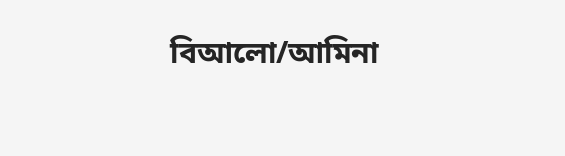বিআলো/আমিনা